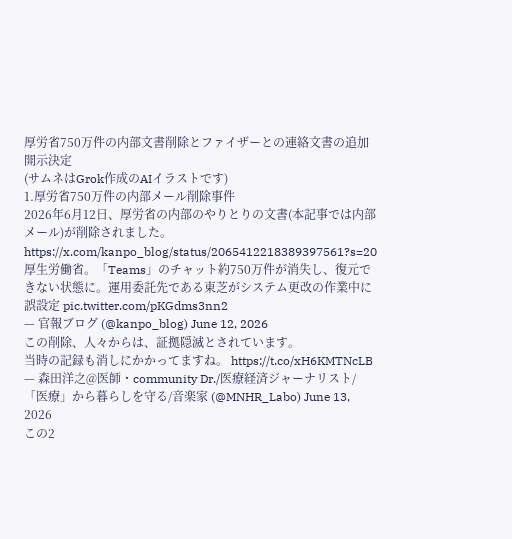厚労省750万件の内部文書削除とファイザーとの連絡文書の追加開示決定
(サムネはGrok作成のAIイラストです)
1.厚労省750万件の内部メール削除事件
2026年6月12日、厚労省の内部のやりとりの文書(本記事では内部メール)が削除されました。
https://x.com/kanpo_blog/status/2065412218389397561?s=20
厚生労働省。「Teams」のチャット約750万件が消失し、復元できない状態に。運用委託先である東芝がシステム更改の作業中に誤設定 pic.twitter.com/pKGdms3nn2
— 官報ブログ (@kanpo_blog) June 12, 2026
この削除、人々からは、証拠隠滅とされています。
当時の記録も消しにかかってますね。 https://t.co/xH6KMTNcLB
— 森田洋之@医師・community Dr./医療経済ジャーナリスト/「医療」から暮らしを守る/音楽家 (@MNHR_Labo) June 13, 2026
この2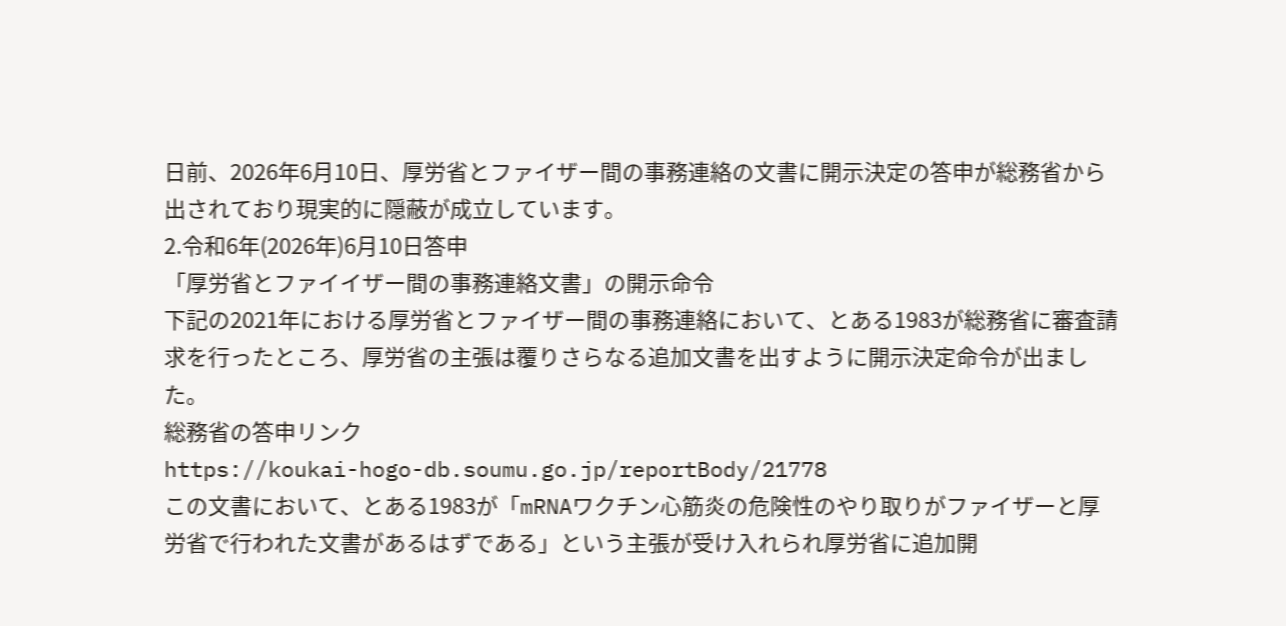日前、2026年6月10日、厚労省とファイザー間の事務連絡の文書に開示決定の答申が総務省から出されており現実的に隠蔽が成立しています。
2.令和6年(2026年)6月10日答申
「厚労省とファイイザー間の事務連絡文書」の開示命令
下記の2021年における厚労省とファイザー間の事務連絡において、とある1983が総務省に審査請求を行ったところ、厚労省の主張は覆りさらなる追加文書を出すように開示決定命令が出ました。
総務省の答申リンク
https://koukai-hogo-db.soumu.go.jp/reportBody/21778
この文書において、とある1983が「mRNAワクチン心筋炎の危険性のやり取りがファイザーと厚労省で行われた文書があるはずである」という主張が受け入れられ厚労省に追加開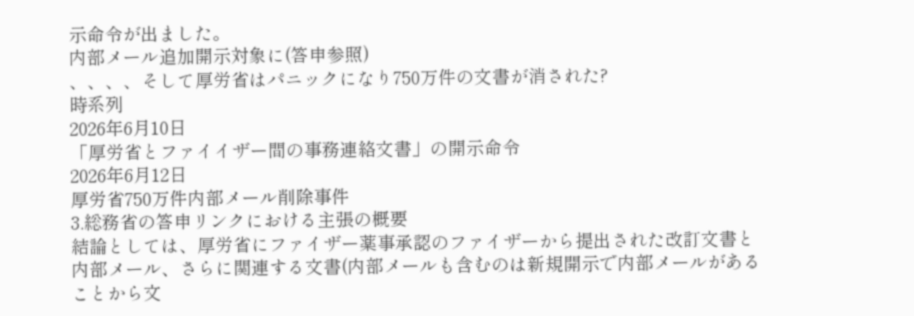示命令が出ました。
内部メール追加開示対象に(答申参照)
、、、、そして厚労省はパニックになり750万件の文書が消された?
時系列
2026年6月10日
「厚労省とファイイザー間の事務連絡文書」の開示命令
2026年6月12日
厚労省750万件内部メール削除事件
3.総務省の答申リンクにおける主張の概要
結論としては、厚労省にファイザー薬事承認のファイザーから提出された改訂文書と内部メール、さらに関連する文書(内部メールも含むのは新規開示で内部メールがあることから文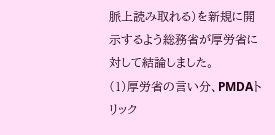脈上読み取れる)を新規に開示するよう総務省が厚労省に対して結論しました。
(1)厚労省の言い分、PMDAトリック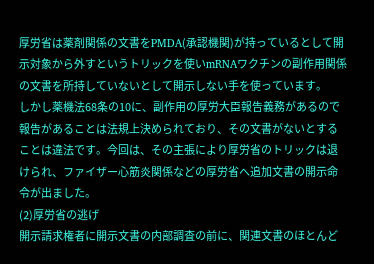厚労省は薬剤関係の文書をPMDA(承認機関)が持っているとして開示対象から外すというトリックを使いmRNAワクチンの副作用関係の文書を所持していないとして開示しない手を使っています。
しかし薬機法68条の10に、副作用の厚労大臣報告義務があるので報告があることは法規上決められており、その文書がないとすることは違法です。今回は、その主張により厚労省のトリックは退けられ、ファイザー心筋炎関係などの厚労省へ追加文書の開示命令が出ました。
(2)厚労省の逃げ
開示請求権者に開示文書の内部調査の前に、関連文書のほとんど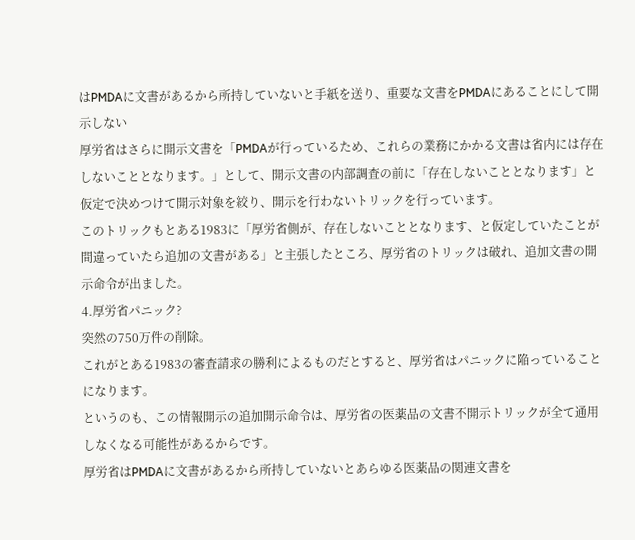はPMDAに文書があるから所持していないと手紙を送り、重要な文書をPMDAにあることにして開示しない
厚労省はさらに開示文書を「PMDAが行っているため、これらの業務にかかる文書は省内には存在しないこととなります。」として、開示文書の内部調査の前に「存在しないこととなります」と仮定で決めつけて開示対象を絞り、開示を行わないトリックを行っています。
このトリックもとある1983に「厚労省側が、存在しないこととなります、と仮定していたことが間違っていたら追加の文書がある」と主張したところ、厚労省のトリックは破れ、追加文書の開示命令が出ました。
4.厚労省パニック?
突然の750万件の削除。
これがとある1983の審査請求の勝利によるものだとすると、厚労省はパニックに陥っていることになります。
というのも、この情報開示の追加開示命令は、厚労省の医薬品の文書不開示トリックが全て通用しなくなる可能性があるからです。
厚労省はPMDAに文書があるから所持していないとあらゆる医薬品の関連文書を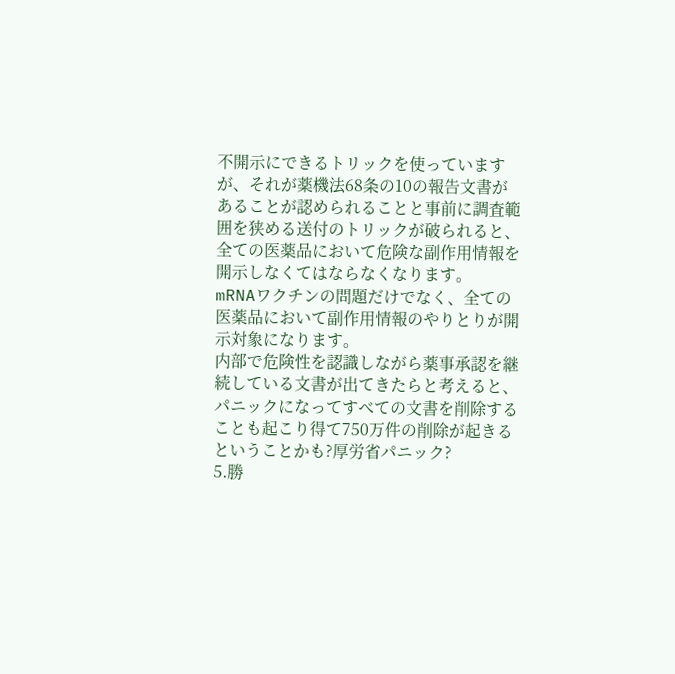不開示にできるトリックを使っていますが、それが薬機法68条の10の報告文書があることが認められることと事前に調査範囲を狭める送付のトリックが破られると、全ての医薬品において危険な副作用情報を開示しなくてはならなくなります。
mRNAワクチンの問題だけでなく、全ての医薬品において副作用情報のやりとりが開示対象になります。
内部で危険性を認識しながら薬事承認を継続している文書が出てきたらと考えると、パニックになってすべての文書を削除することも起こり得て750万件の削除が起きるということかも?厚労省パニック?
5.勝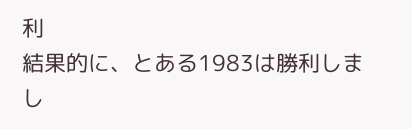利
結果的に、とある1983は勝利しまし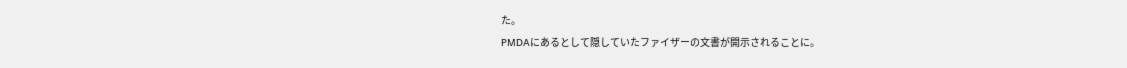た。
PMDAにあるとして隠していたファイザーの文書が開示されることに。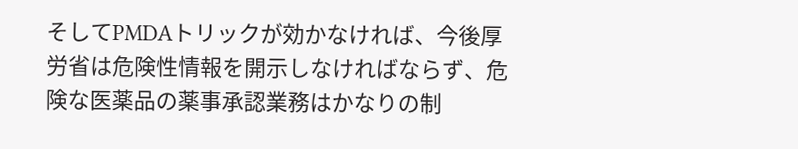そしてPMDAトリックが効かなければ、今後厚労省は危険性情報を開示しなければならず、危険な医薬品の薬事承認業務はかなりの制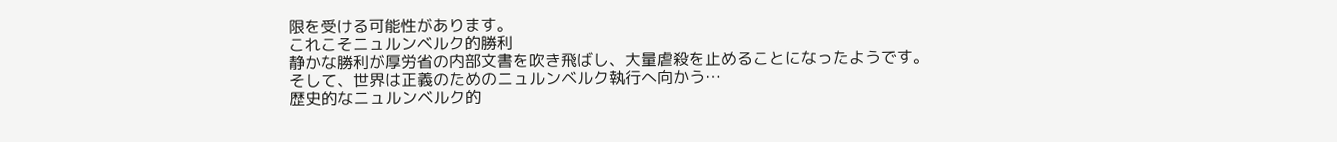限を受ける可能性があります。
これこそニュルンベルク的勝利
静かな勝利が厚労省の内部文書を吹き飛ばし、大量虐殺を止めることになったようです。
そして、世界は正義のためのニュルンベルク執行へ向かう…
歴史的なニュルンベルク的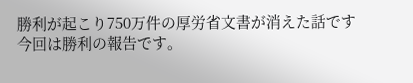勝利が起こり750万件の厚労省文書が消えた話です
今回は勝利の報告です。